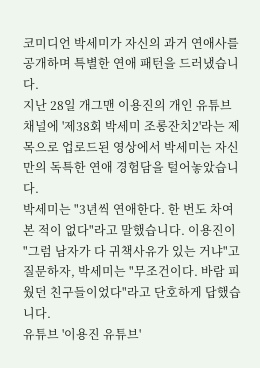코미디언 박세미가 자신의 과거 연애사를 공개하며 특별한 연애 패턴을 드러냈습니다.
지난 28일 개그맨 이용진의 개인 유튜브 채널에 '제38회 박세미 조롱잔치2'라는 제목으로 업로드된 영상에서 박세미는 자신만의 독특한 연애 경험담을 털어놓았습니다.
박세미는 "3년씩 연애한다. 한 번도 차여본 적이 없다"라고 말했습니다. 이용진이 "그럼 남자가 다 귀책사유가 있는 거냐"고 질문하자, 박세미는 "무조건이다. 바람 피웠던 친구들이었다"라고 단호하게 답했습니다.
유튜브 '이용진 유튜브'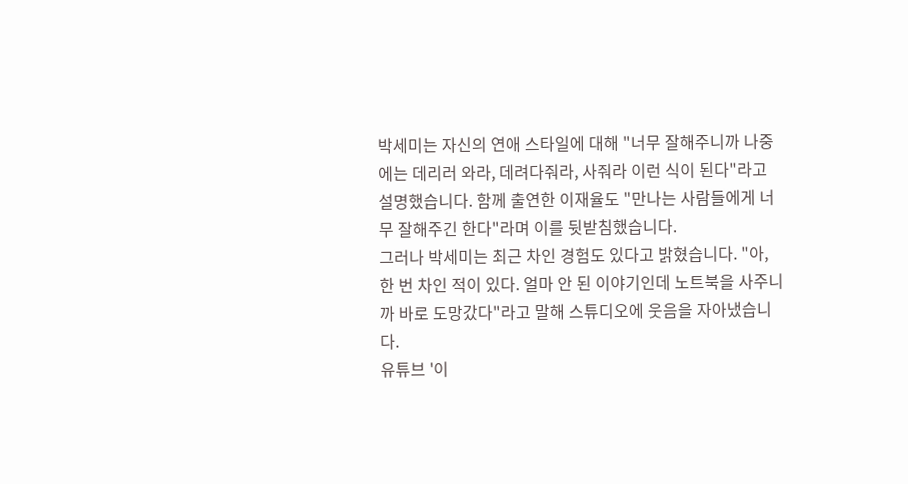박세미는 자신의 연애 스타일에 대해 "너무 잘해주니까 나중에는 데리러 와라, 데려다줘라, 사줘라 이런 식이 된다"라고 설명했습니다. 함께 출연한 이재율도 "만나는 사람들에게 너무 잘해주긴 한다"라며 이를 뒷받침했습니다.
그러나 박세미는 최근 차인 경험도 있다고 밝혔습니다. "아, 한 번 차인 적이 있다. 얼마 안 된 이야기인데 노트북을 사주니까 바로 도망갔다"라고 말해 스튜디오에 웃음을 자아냈습니다.
유튜브 '이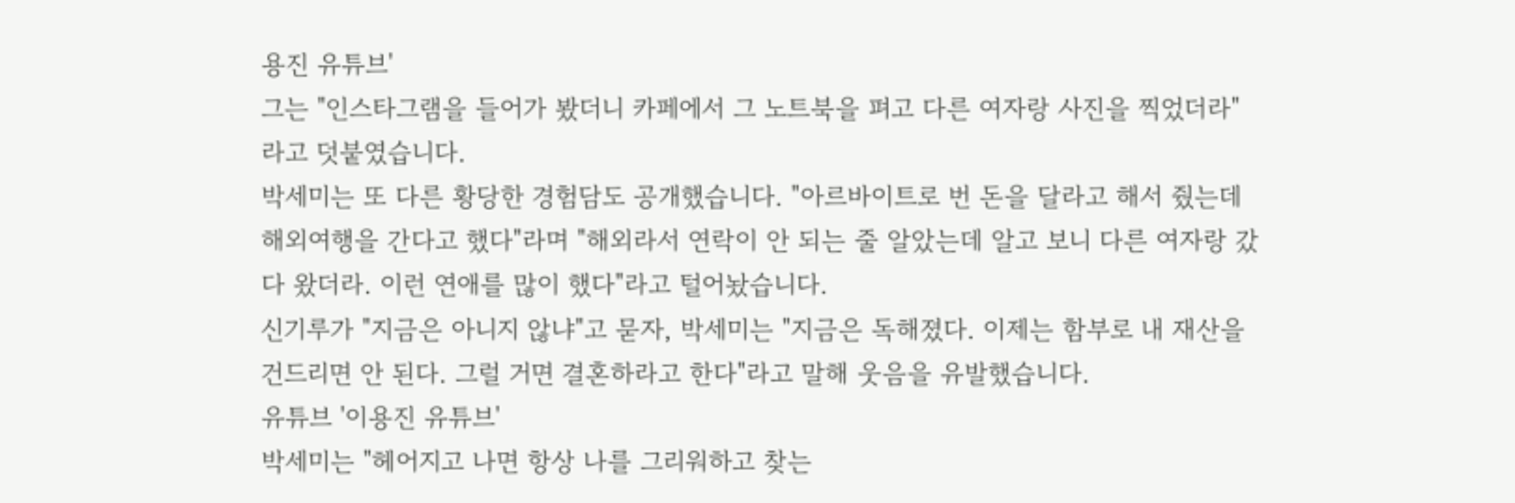용진 유튜브'
그는 "인스타그램을 들어가 봤더니 카페에서 그 노트북을 펴고 다른 여자랑 사진을 찍었더라"라고 덧붙였습니다.
박세미는 또 다른 황당한 경험담도 공개했습니다. "아르바이트로 번 돈을 달라고 해서 줬는데 해외여행을 간다고 했다"라며 "해외라서 연락이 안 되는 줄 알았는데 알고 보니 다른 여자랑 갔다 왔더라. 이런 연애를 많이 했다"라고 털어놨습니다.
신기루가 "지금은 아니지 않냐"고 묻자, 박세미는 "지금은 독해졌다. 이제는 함부로 내 재산을 건드리면 안 된다. 그럴 거면 결혼하라고 한다"라고 말해 웃음을 유발했습니다.
유튜브 '이용진 유튜브'
박세미는 "헤어지고 나면 항상 나를 그리워하고 찾는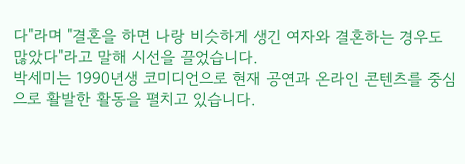다"라며 "결혼을 하면 나랑 비슷하게 생긴 여자와 결혼하는 경우도 많았다"라고 말해 시선을 끌었습니다.
박세미는 1990년생 코미디언으로 현재 공연과 온라인 콘텐츠를 중심으로 활발한 활동을 펼치고 있습니다.